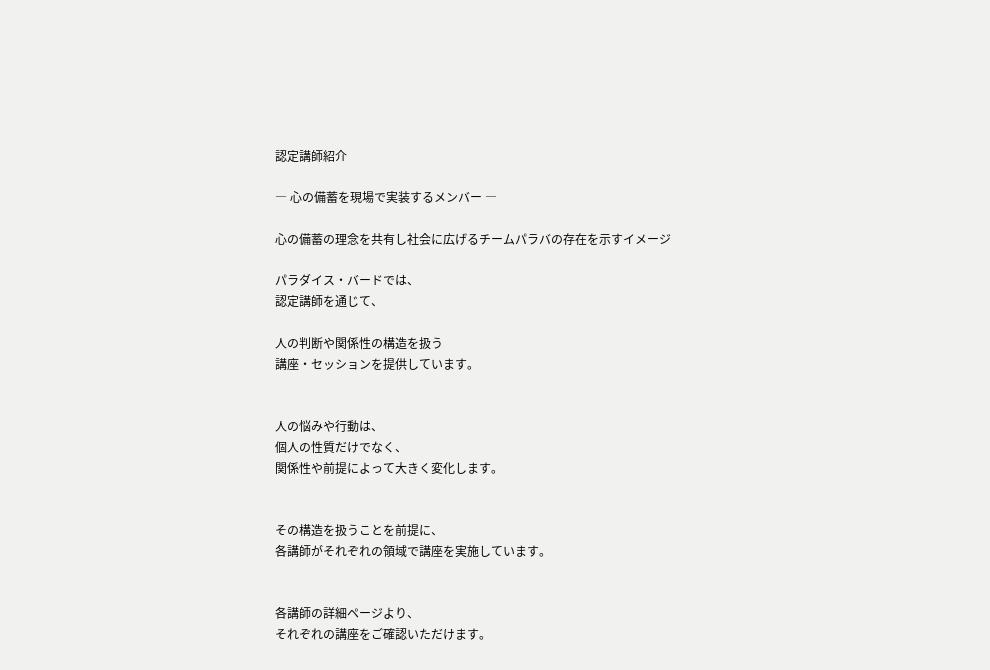認定講師紹介

― 心の備蓄を現場で実装するメンバー ―

心の備蓄の理念を共有し社会に広げるチームパラバの存在を示すイメージ

パラダイス・バードでは、
認定講師を通じて、

人の判断や関係性の構造を扱う
講座・セッションを提供しています。


人の悩みや行動は、
個人の性質だけでなく、
関係性や前提によって大きく変化します。


その構造を扱うことを前提に、
各講師がそれぞれの領域で講座を実施しています。


各講師の詳細ページより、
それぞれの講座をご確認いただけます。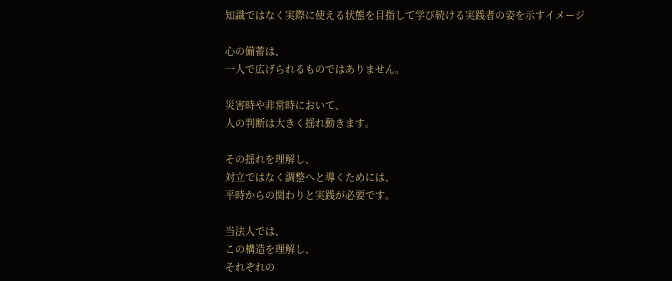知識ではなく実際に使える状態を目指して学び続ける実践者の姿を示すイメージ

心の備蓄は、
一人で広げられるものではありません。

災害時や非常時において、
人の判断は大きく揺れ動きます。

その揺れを理解し、
対立ではなく調整へと導くためには、
平時からの関わりと実践が必要です。

当法人では、
この構造を理解し、
それぞれの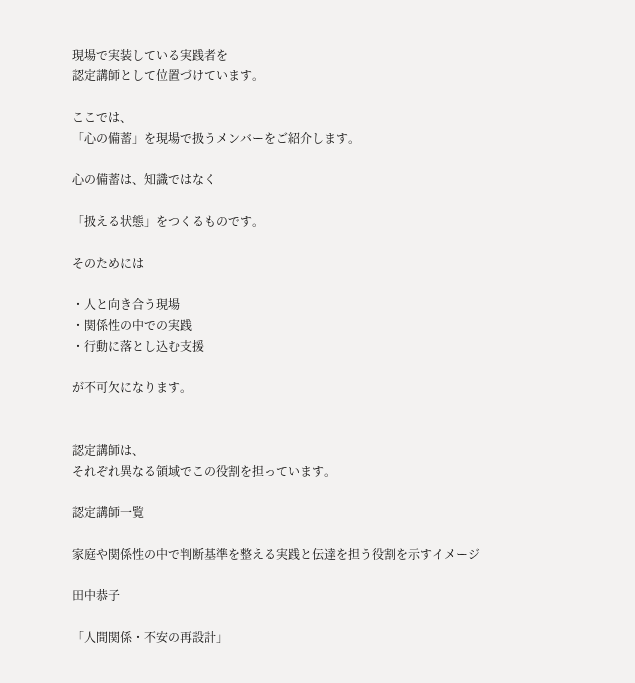現場で実装している実践者を
認定講師として位置づけています。

ここでは、
「心の備蓄」を現場で扱うメンバーをご紹介します。

心の備蓄は、知識ではなく

「扱える状態」をつくるものです。

そのためには

・人と向き合う現場
・関係性の中での実践
・行動に落とし込む支援

が不可欠になります。


認定講師は、
それぞれ異なる領域でこの役割を担っています。

認定講師一覧

家庭や関係性の中で判断基準を整える実践と伝達を担う役割を示すイメージ

田中恭子

「人間関係・不安の再設計」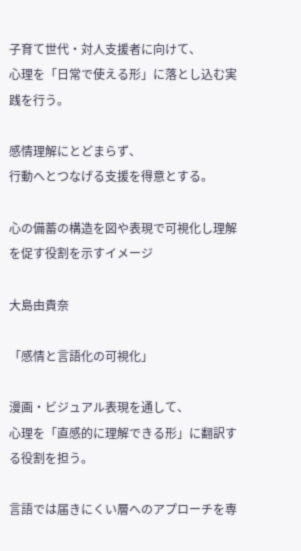子育て世代・対人支援者に向けて、
心理を「日常で使える形」に落とし込む実践を行う。

感情理解にとどまらず、
行動へとつなげる支援を得意とする。

心の備蓄の構造を図や表現で可視化し理解を促す役割を示すイメージ

大島由貴奈

「感情と言語化の可視化」

漫画・ビジュアル表現を通して、
心理を「直感的に理解できる形」に翻訳する役割を担う。

言語では届きにくい層へのアプローチを専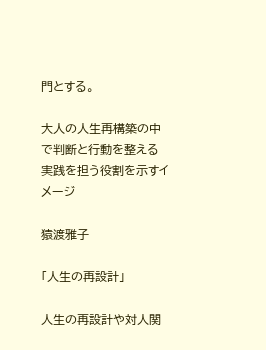門とする。

大人の人生再構築の中で判断と行動を整える実践を担う役割を示すイメージ

猿渡雅子

「人生の再設計」

人生の再設計や対人関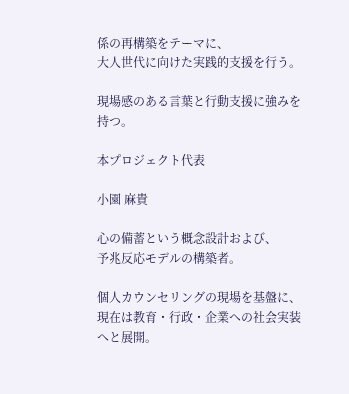係の再構築をテーマに、
大人世代に向けた実践的支援を行う。

現場感のある言葉と行動支援に強みを持つ。

本プロジェクト代表

小園 麻貴

心の備蓄という概念設計および、
予兆反応モデルの構築者。

個人カウンセリングの現場を基盤に、
現在は教育・行政・企業への社会実装へと展開。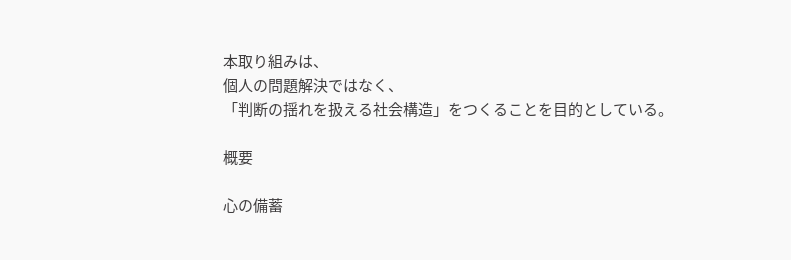本取り組みは、
個人の問題解決ではなく、
「判断の揺れを扱える社会構造」をつくることを目的としている。

概要

心の備蓄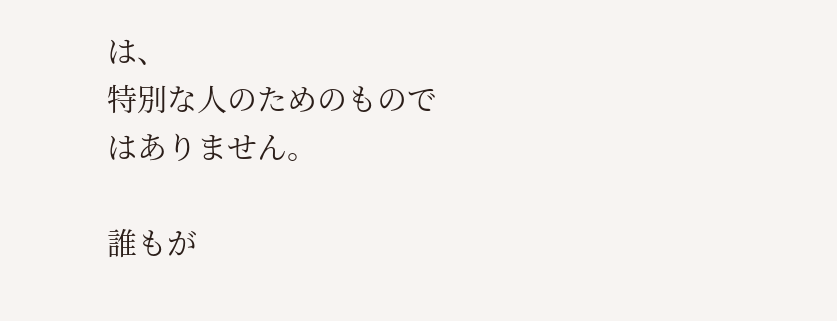は、
特別な人のためのものではありません。

誰もが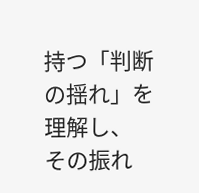持つ「判断の揺れ」を理解し、
その振れ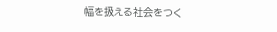幅を扱える社会をつく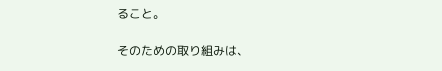ること。

そのための取り組みは、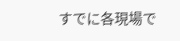すでに各現場で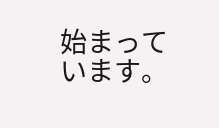始まっています。